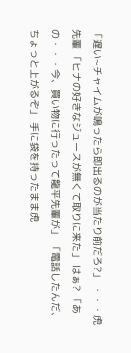「遅い~チャイムが鳴ったら即出るのが当たり前だろ?」 ・・・虎先輩 「ヒナの好きなジュースが無くて取りに来た」 はぁ? 「あの・・・今、買い物に行ったって龍平先輩が」 「電話したんだ、ちょっと上がるぞ」 手に袋を持ったまま虎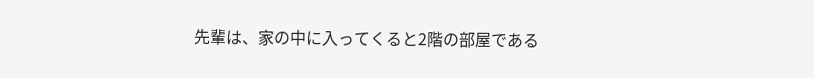先輩は、家の中に入ってくると2階の部屋である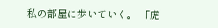私の部屋に歩いていく。 「虎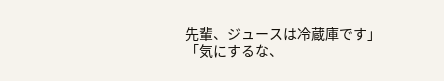先輩、ジュースは冷蔵庫です」 「気にするな、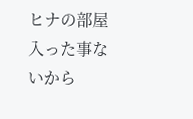ヒナの部屋入った事ないから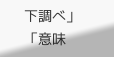下調べ」 「意味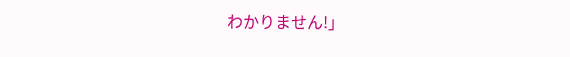わかりません!」